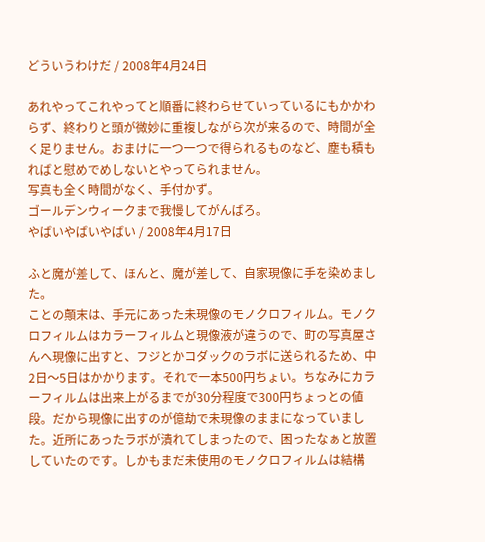どういうわけだ / 2008年4月24日

あれやってこれやってと順番に終わらせていっているにもかかわらず、終わりと頭が微妙に重複しながら次が来るので、時間が全く足りません。おまけに一つ一つで得られるものなど、塵も積もればと慰めでめしないとやってられません。
写真も全く時間がなく、手付かず。
ゴールデンウィークまで我慢してがんばろ。
やばいやばいやばい / 2008年4月17日

ふと魔が差して、ほんと、魔が差して、自家現像に手を染めました。
ことの顛末は、手元にあった未現像のモノクロフィルム。モノクロフィルムはカラーフィルムと現像液が違うので、町の写真屋さんへ現像に出すと、フジとかコダックのラボに送られるため、中2日〜5日はかかります。それで一本500円ちょい。ちなみにカラーフィルムは出来上がるまでが30分程度で300円ちょっとの値段。だから現像に出すのが億劫で未現像のままになっていました。近所にあったラボが潰れてしまったので、困ったなぁと放置していたのです。しかもまだ未使用のモノクロフィルムは結構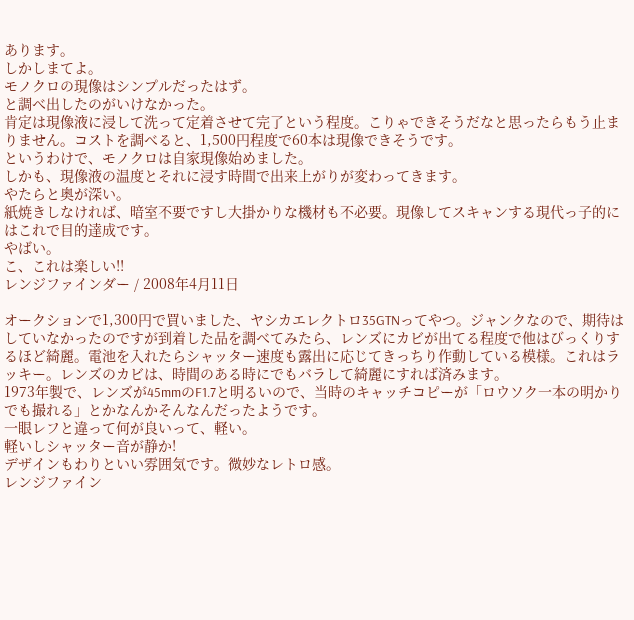あります。
しかしまてよ。
モノクロの現像はシンプルだったはず。
と調べ出したのがいけなかった。
肯定は現像液に浸して洗って定着させて完了という程度。こりゃできそうだなと思ったらもう止まりません。コストを調べると、1,500円程度で60本は現像できそうです。
というわけで、モノクロは自家現像始めました。
しかも、現像液の温度とそれに浸す時間で出来上がりが変わってきます。
やたらと奥が深い。
紙焼きしなければ、暗室不要ですし大掛かりな機材も不必要。現像してスキャンする現代っ子的にはこれで目的達成です。
やばい。
こ、これは楽しい!!
レンジファインダー / 2008年4月11日

オークションで1,300円で買いました、ヤシカエレクトロ35GTNってやつ。ジャンクなので、期待はしていなかったのですが到着した品を調べてみたら、レンズにカビが出てる程度で他はびっくりするほど綺麗。電池を入れたらシャッター速度も露出に応じてきっちり作動している模様。これはラッキー。レンズのカビは、時間のある時にでもバラして綺麗にすれば済みます。
1973年製で、レンズが45mmのF1.7と明るいので、当時のキャッチコピーが「ロウソク一本の明かりでも撮れる」とかなんかそんなんだったようです。
一眼レフと違って何が良いって、軽い。
軽いしシャッター音が静か!
デザインもわりといい雰囲気です。微妙なレトロ感。
レンジファイン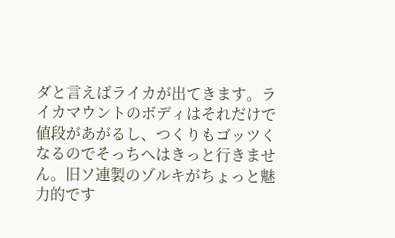ダと言えばライカが出てきます。ライカマウントのボディはそれだけで値段があがるし、つくりもゴッツくなるのでそっちへはきっと行きません。旧ソ連製のゾルキがちょっと魅力的です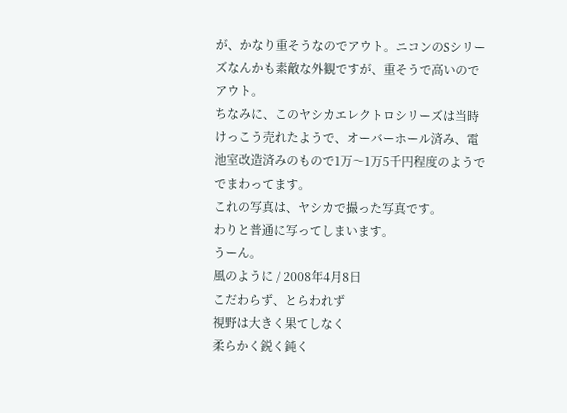が、かなり重そうなのでアウト。ニコンのSシリーズなんかも素敵な外観ですが、重そうで高いのでアウト。
ちなみに、このヤシカエレクトロシリーズは当時けっこう売れたようで、オーバーホール済み、電池室改造済みのもので1万〜1万5千円程度のようででまわってます。
これの写真は、ヤシカで撮った写真です。
わりと普通に写ってしまいます。
うーん。
風のように / 2008年4月8日
こだわらず、とらわれず
視野は大きく果てしなく
柔らかく鋭く鈍く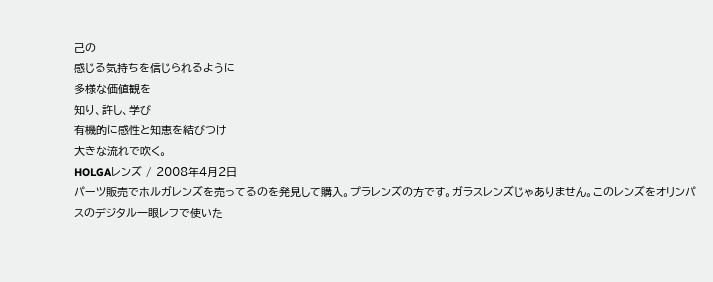己の
感じる気持ちを信じられるように
多様な価値観を
知り、許し、学び
有機的に感性と知恵を結びつけ
大きな流れで吹く。
HOLGAレンズ / 2008年4月2日
パーツ販売でホルガレンズを売ってるのを発見して購入。プラレンズの方です。ガラスレンズじゃありません。このレンズをオリンパスのデジタル一眼レフで使いた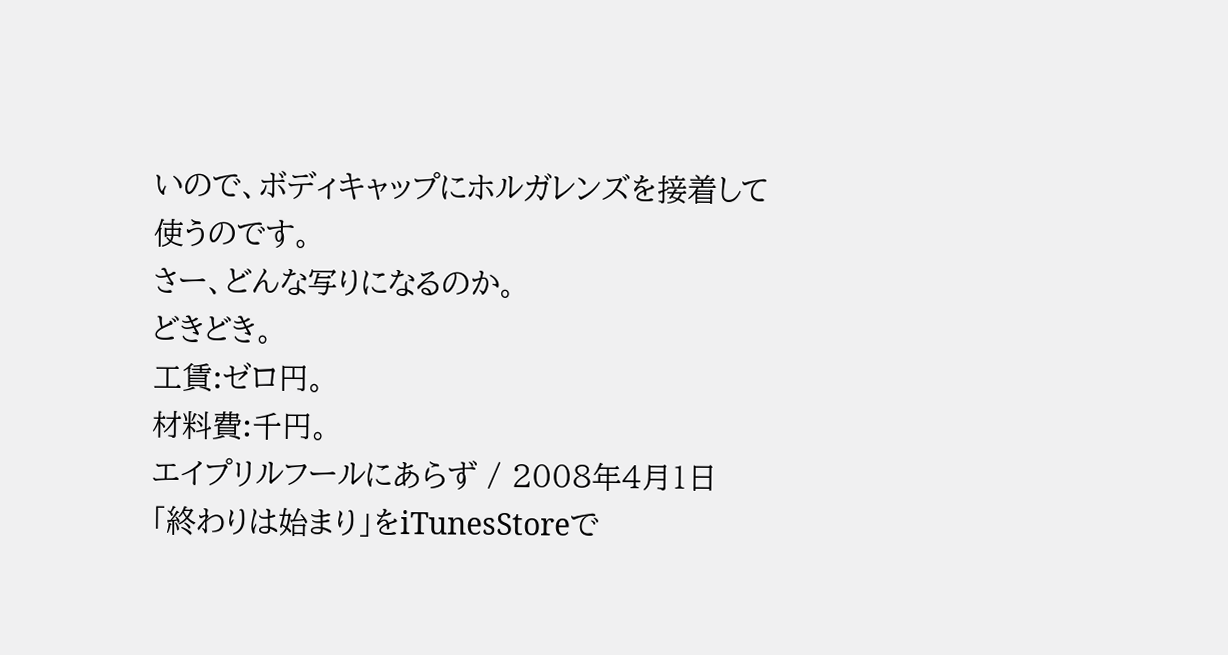いので、ボディキャップにホルガレンズを接着して使うのです。
さー、どんな写りになるのか。
どきどき。
工賃:ゼロ円。
材料費:千円。
エイプリルフールにあらず / 2008年4月1日
「終わりは始まり」をiTunesStoreで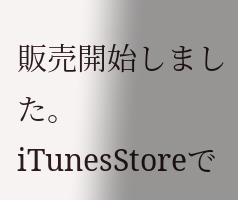販売開始しました。
iTunesStoreで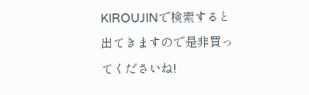KIROUJINで検索すると出てきますので是非買ってくださいね!